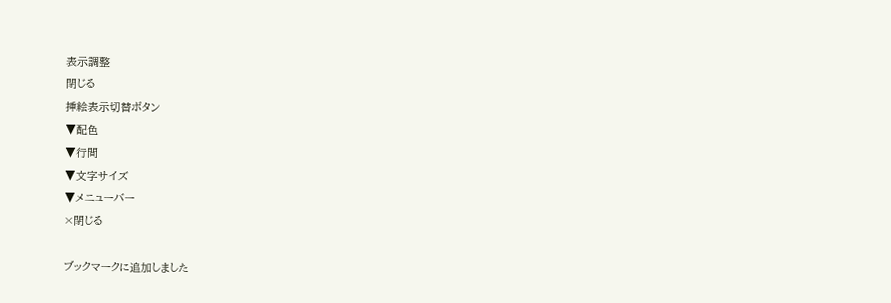表示調整
閉じる
挿絵表示切替ボタン
▼配色
▼行間
▼文字サイズ
▼メニューバー
×閉じる

ブックマークに追加しました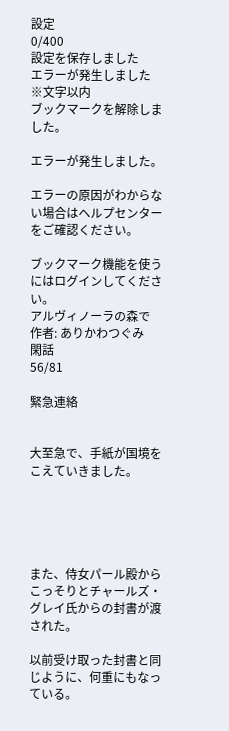設定
0/400
設定を保存しました
エラーが発生しました
※文字以内
ブックマークを解除しました。

エラーが発生しました。

エラーの原因がわからない場合はヘルプセンターをご確認ください。

ブックマーク機能を使うにはログインしてください。
アルヴィノーラの森で  作者: ありかわつぐみ
閑話
56/81

緊急連絡


大至急で、手紙が国境をこえていきました。





また、侍女パール殿からこっそりとチャールズ・グレイ氏からの封書が渡された。

以前受け取った封書と同じように、何重にもなっている。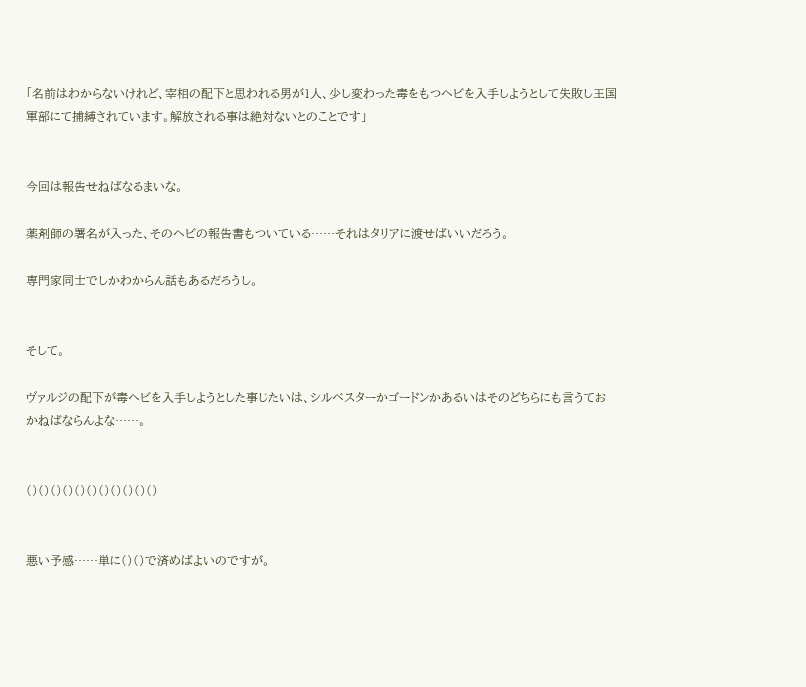「名前はわからないけれど、宰相の配下と思われる男が1人、少し変わった毒をもつヘビを入手しようとして失敗し王国軍部にて捕縛されています。解放される事は絶対ないとのことです」


今回は報告せねばなるまいな。

薬剤師の署名が入った、そのヘビの報告書もついている……それはタリアに渡せばいいだろう。

専門家同士でしかわからん話もあるだろうし。


そして。

ヴァルジの配下が毒ヘビを入手しようとした事じたいは、シルベスターかゴードンかあるいはそのどちらにも言うておかねばならんよな……。


()()()()()()()()()()()


悪い予感……単に()()で済めばよいのですが。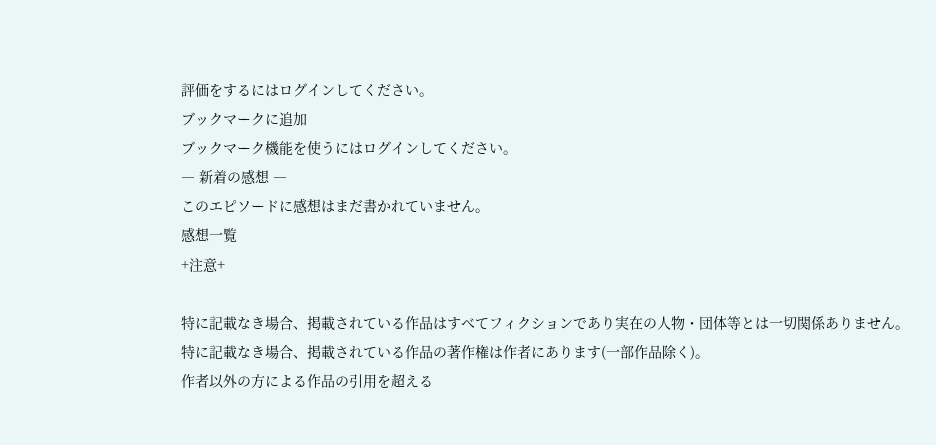評価をするにはログインしてください。
ブックマークに追加
ブックマーク機能を使うにはログインしてください。
― 新着の感想 ―
このエピソードに感想はまだ書かれていません。
感想一覧
+注意+

特に記載なき場合、掲載されている作品はすべてフィクションであり実在の人物・団体等とは一切関係ありません。
特に記載なき場合、掲載されている作品の著作権は作者にあります(一部作品除く)。
作者以外の方による作品の引用を超える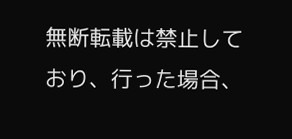無断転載は禁止しており、行った場合、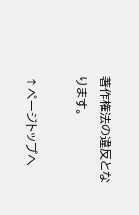著作権法の違反となります。

↑ページトップへ